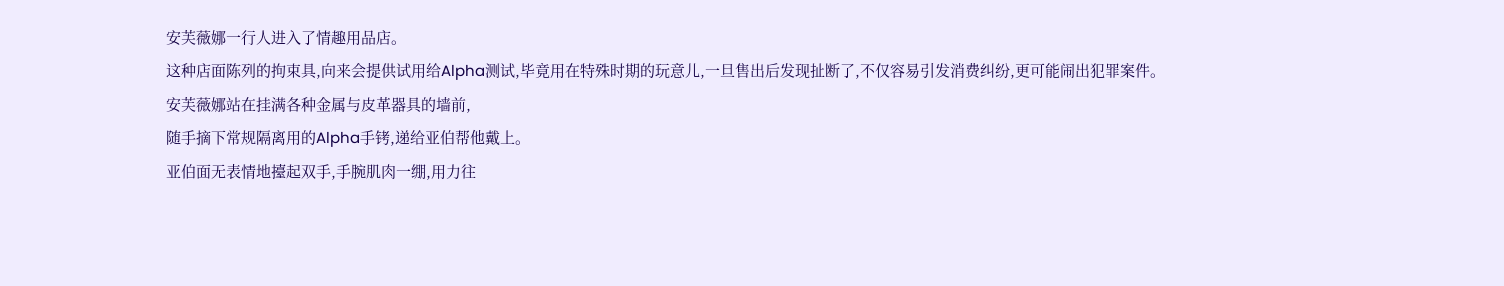安芙薇娜一行人进入了情趣用品店。
这种店面陈列的拘束具,向来会提供试用给Alpha测试,毕竟用在特殊时期的玩意儿,一旦售出后发现扯断了,不仅容易引发消费纠纷,更可能闹出犯罪案件。
安芙薇娜站在挂满各种金属与皮革器具的墙前,
随手摘下常规隔离用的Alpha手铐,递给亚伯帮他戴上。
亚伯面无表情地擡起双手,手腕肌肉一绷,用力往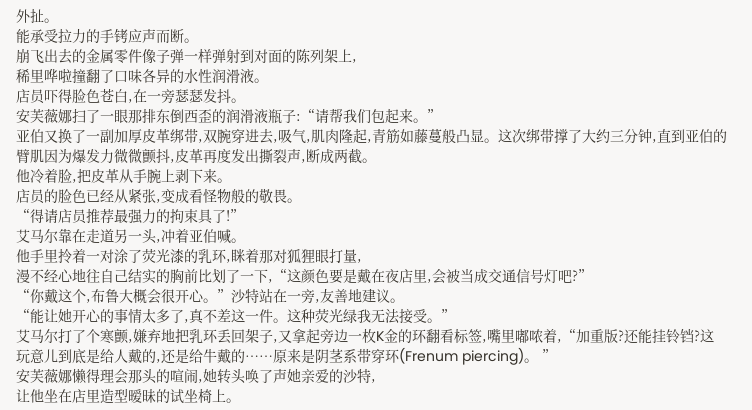外扯。
能承受拉力的手铐应声而断。
崩飞出去的金属零件像子弹一样弹射到对面的陈列架上,
稀里哗啦撞翻了口味各异的水性润滑液。
店员吓得脸色苍白,在一旁瑟瑟发抖。
安芙薇娜扫了一眼那排东倒西歪的润滑液瓶子:“请帮我们包起来。”
亚伯又换了一副加厚皮革绑带,双腕穿进去,吸气,肌肉隆起,青筋如藤蔓般凸显。这次绑带撑了大约三分钟,直到亚伯的臂肌因为爆发力微微颤抖,皮革再度发出撕裂声,断成两截。
他冷着脸,把皮革从手腕上剥下来。
店员的脸色已经从紧张,变成看怪物般的敬畏。
“得请店员推荐最强力的拘束具了!”
艾马尔靠在走道另一头,冲着亚伯喊。
他手里拎着一对涂了荧光漆的乳环,眯着那对狐狸眼打量,
漫不经心地往自己结实的胸前比划了一下,“这颜色要是戴在夜店里,会被当成交通信号灯吧?”
“你戴这个,布鲁大概会很开心。”沙特站在一旁,友善地建议。
“能让她开心的事情太多了,真不差这一件。这种荧光绿我无法接受。”
艾马尔打了个寒颤,嫌弃地把乳环丢回架子,又拿起旁边一枚K金的环翻看标签,嘴里嘟哝着,“加重版?还能挂铃铛?这玩意儿到底是给人戴的,还是给牛戴的……原来是阴茎系带穿环(Frenum piercing)。 ”
安芙薇娜懒得理会那头的喧闹,她转头唤了声她亲爱的沙特,
让他坐在店里造型暧昧的试坐椅上。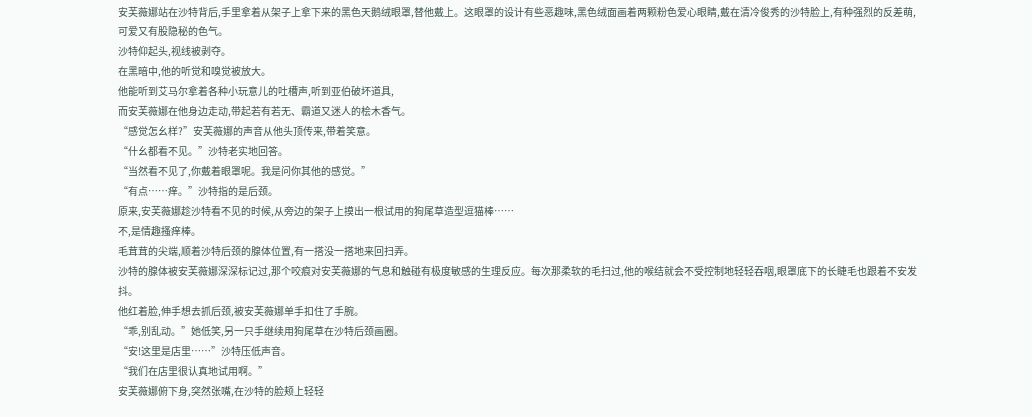安芙薇娜站在沙特背后,手里拿着从架子上拿下来的黑色天鹅绒眼罩,替他戴上。这眼罩的设计有些恶趣味,黑色绒面画着两颗粉色爱心眼睛,戴在清冷俊秀的沙特脸上,有种强烈的反差萌,可爱又有股隐秘的色气。
沙特仰起头,视线被剥夺。
在黑暗中,他的听觉和嗅觉被放大。
他能听到艾马尔拿着各种小玩意儿的吐槽声,听到亚伯破坏道具,
而安芙薇娜在他身边走动,带起若有若无、霸道又迷人的桧木香气。
“感觉怎幺样?”安芙薇娜的声音从他头顶传来,带着笑意。
“什幺都看不见。”沙特老实地回答。
“当然看不见了,你戴着眼罩呢。我是问你其他的感觉。”
“有点……痒。”沙特指的是后颈。
原来,安芙薇娜趁沙特看不见的时候,从旁边的架子上摸出一根试用的狗尾草造型逗猫棒……
不,是情趣搔痒棒。
毛茸茸的尖端,顺着沙特后颈的腺体位置,有一搭没一搭地来回扫弄。
沙特的腺体被安芙薇娜深深标记过,那个咬痕对安芙薇娜的气息和触碰有极度敏感的生理反应。每次那柔软的毛扫过,他的喉结就会不受控制地轻轻吞咽,眼罩底下的长睫毛也跟着不安发抖。
他红着脸,伸手想去抓后颈,被安芙薇娜单手扣住了手腕。
“乖,别乱动。”她低笑,另一只手继续用狗尾草在沙特后颈画圈。
“安!这里是店里……”沙特压低声音。
“我们在店里很认真地试用啊。”
安芙薇娜俯下身,突然张嘴,在沙特的脸颊上轻轻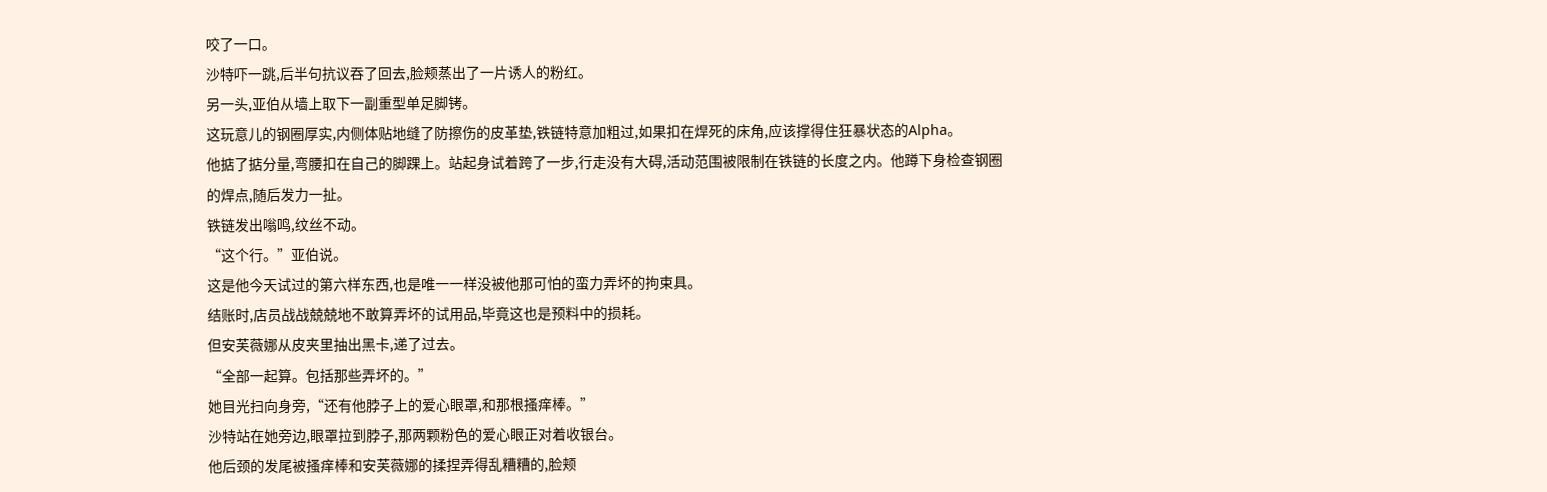咬了一口。
沙特吓一跳,后半句抗议吞了回去,脸颊蒸出了一片诱人的粉红。
另一头,亚伯从墙上取下一副重型单足脚铐。
这玩意儿的钢圈厚实,内侧体贴地缝了防擦伤的皮革垫,铁链特意加粗过,如果扣在焊死的床角,应该撑得住狂暴状态的Alpha。
他掂了掂分量,弯腰扣在自己的脚踝上。站起身试着跨了一步,行走没有大碍,活动范围被限制在铁链的长度之内。他蹲下身检查钢圈的焊点,随后发力一扯。
铁链发出嗡鸣,纹丝不动。
“这个行。”亚伯说。
这是他今天试过的第六样东西,也是唯一一样没被他那可怕的蛮力弄坏的拘束具。
结账时,店员战战兢兢地不敢算弄坏的试用品,毕竟这也是预料中的损耗。
但安芙薇娜从皮夹里抽出黑卡,递了过去。
“全部一起算。包括那些弄坏的。”
她目光扫向身旁,“还有他脖子上的爱心眼罩,和那根搔痒棒。”
沙特站在她旁边,眼罩拉到脖子,那两颗粉色的爱心眼正对着收银台。
他后颈的发尾被搔痒棒和安芙薇娜的揉捏弄得乱糟糟的,脸颊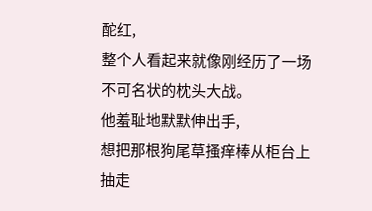酡红,
整个人看起来就像刚经历了一场不可名状的枕头大战。
他羞耻地默默伸出手,
想把那根狗尾草搔痒棒从柜台上抽走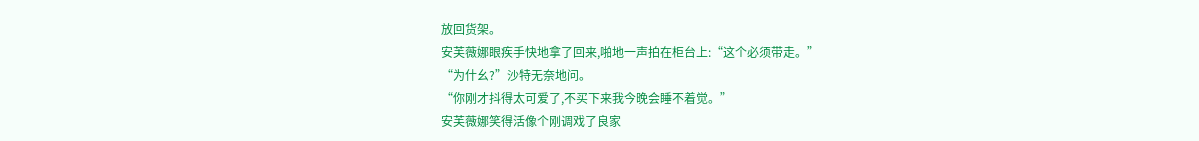放回货架。
安芙薇娜眼疾手快地拿了回来,啪地一声拍在柜台上:“这个必须带走。”
“为什幺?”沙特无奈地问。
“你刚才抖得太可爱了,不买下来我今晚会睡不着觉。”
安芙薇娜笑得活像个刚调戏了良家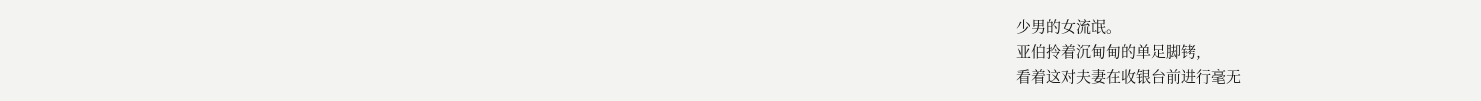少男的女流氓。
亚伯拎着沉甸甸的单足脚铐,
看着这对夫妻在收银台前进行毫无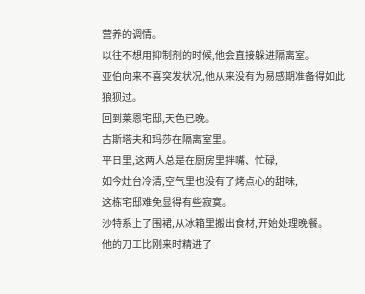营养的调情。
以往不想用抑制剂的时候,他会直接躲进隔离室。
亚伯向来不喜突发状况,他从来没有为易感期准备得如此狼狈过。
回到莱恩宅邸,天色已晚。
古斯塔夫和玛莎在隔离室里。
平日里,这两人总是在厨房里拌嘴、忙碌,
如今灶台冷清,空气里也没有了烤点心的甜味,
这栋宅邸难免显得有些寂寞。
沙特系上了围裙,从冰箱里搬出食材,开始处理晚餐。
他的刀工比刚来时精进了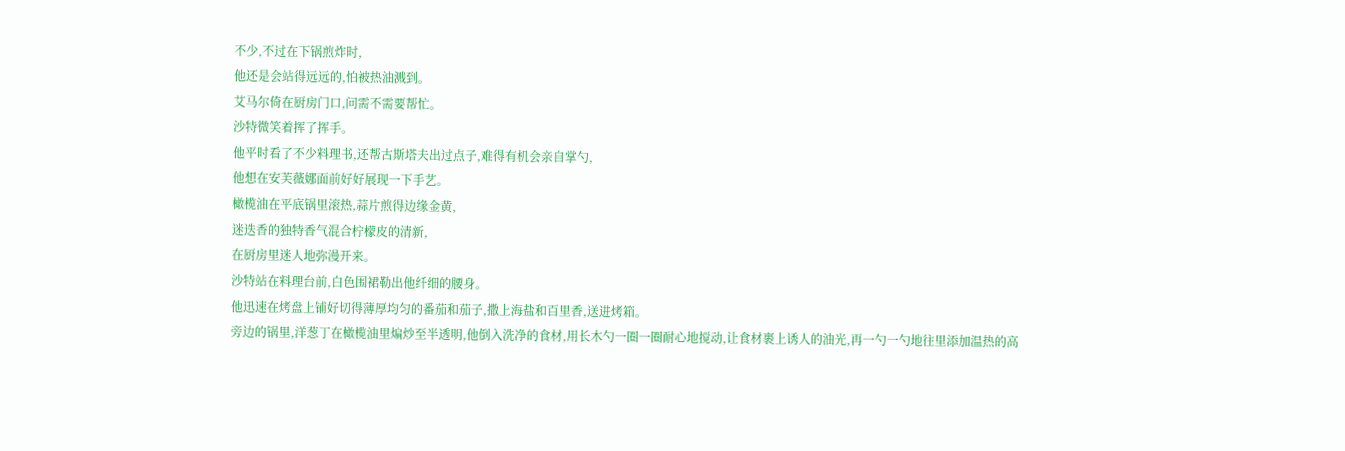不少,不过在下锅煎炸时,
他还是会站得远远的,怕被热油溅到。
艾马尔倚在厨房门口,问需不需要帮忙。
沙特微笑着挥了挥手。
他平时看了不少料理书,还帮古斯塔夫出过点子,难得有机会亲自掌勺,
他想在安芙薇娜面前好好展现一下手艺。
橄榄油在平底锅里滚热,蒜片煎得边缘金黄,
迷迭香的独特香气混合柠檬皮的清新,
在厨房里迷人地弥漫开来。
沙特站在料理台前,白色围裙勒出他纤细的腰身。
他迅速在烤盘上铺好切得薄厚均匀的番茄和茄子,撒上海盐和百里香,送进烤箱。
旁边的锅里,洋葱丁在橄榄油里煸炒至半透明,他倒入洗净的食材,用长木勺一圈一圈耐心地搅动,让食材裹上诱人的油光,再一勺一勺地往里添加温热的高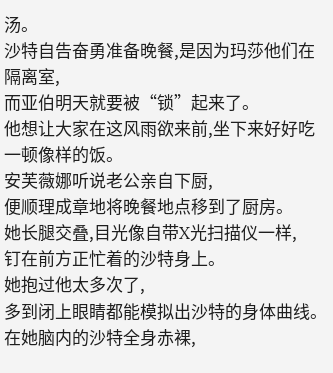汤。
沙特自告奋勇准备晚餐,是因为玛莎他们在隔离室,
而亚伯明天就要被“锁”起来了。
他想让大家在这风雨欲来前,坐下来好好吃一顿像样的饭。
安芙薇娜听说老公亲自下厨,
便顺理成章地将晚餐地点移到了厨房。
她长腿交叠,目光像自带X光扫描仪一样,
钉在前方正忙着的沙特身上。
她抱过他太多次了,
多到闭上眼睛都能模拟出沙特的身体曲线。
在她脑内的沙特全身赤裸,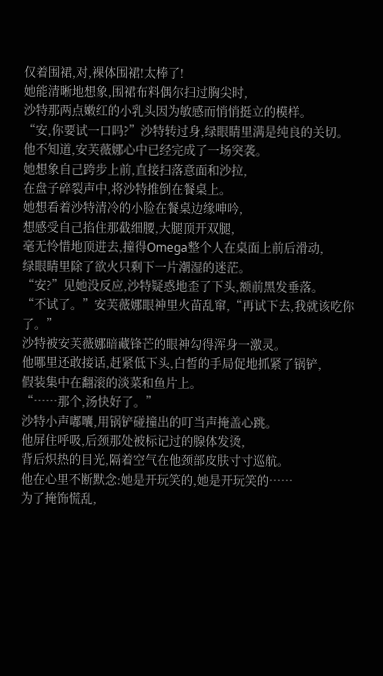仅着围裙,对,裸体围裙!太棒了!
她能清晰地想象,围裙布料偶尔扫过胸尖时,
沙特那两点嫩红的小乳头因为敏感而悄悄挺立的模样。
“安,你要试一口吗?”沙特转过身,绿眼睛里满是纯良的关切。
他不知道,安芙薇娜心中已经完成了一场突袭。
她想象自己跨步上前,直接扫落意面和沙拉,
在盘子碎裂声中,将沙特推倒在餐桌上。
她想看着沙特清冷的小脸在餐桌边缘呻吟,
想感受自己掐住那截细腰,大腿顶开双腿,
毫无怜惜地顶进去,撞得Omega整个人在桌面上前后滑动,
绿眼睛里除了欲火只剩下一片潮湿的迷茫。
“安?”见她没反应,沙特疑惑地歪了下头,额前黑发垂落。
“不试了。”安芙薇娜眼神里火苗乱窜,“再试下去,我就该吃你了。”
沙特被安芙薇娜暗藏锋芒的眼神勾得浑身一激灵。
他哪里还敢接话,赶紧低下头,白皙的手局促地抓紧了锅铲,
假装集中在翻滚的淡菜和鱼片上。
“……那个,汤快好了。”
沙特小声嘟囔,用锅铲碰撞出的叮当声掩盖心跳。
他屏住呼吸,后颈那处被标记过的腺体发烫,
背后炽热的目光,隔着空气在他颈部皮肤寸寸巡航。
他在心里不断默念:她是开玩笑的,她是开玩笑的……
为了掩饰慌乱,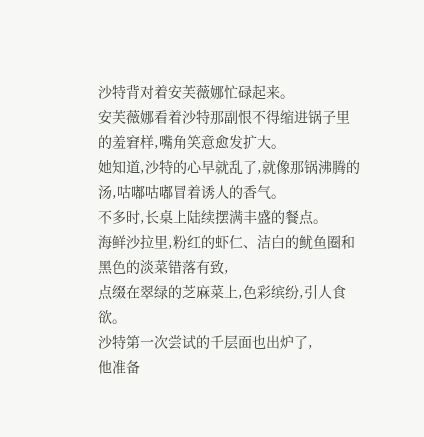沙特背对着安芙薇娜忙碌起来。
安芙薇娜看着沙特那副恨不得缩进锅子里的羞窘样,嘴角笑意愈发扩大。
她知道,沙特的心早就乱了,就像那锅沸腾的汤,咕嘟咕嘟冒着诱人的香气。
不多时,长桌上陆续摆满丰盛的餐点。
海鲜沙拉里,粉红的虾仁、洁白的鱿鱼圈和黑色的淡菜错落有致,
点缀在翠绿的芝麻菜上,色彩缤纷,引人食欲。
沙特第一次尝试的千层面也出炉了,
他准备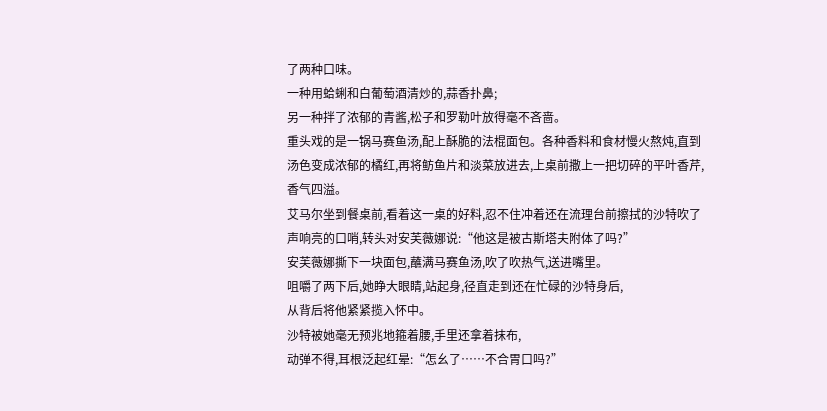了两种口味。
一种用蛤蜊和白葡萄酒清炒的,蒜香扑鼻;
另一种拌了浓郁的青酱,松子和罗勒叶放得毫不吝啬。
重头戏的是一锅马赛鱼汤,配上酥脆的法棍面包。各种香料和食材慢火熬炖,直到汤色变成浓郁的橘红,再将鲂鱼片和淡菜放进去,上桌前撒上一把切碎的平叶香芹,香气四溢。
艾马尔坐到餐桌前,看着这一桌的好料,忍不住冲着还在流理台前擦拭的沙特吹了声响亮的口哨,转头对安芙薇娜说:“他这是被古斯塔夫附体了吗?”
安芙薇娜撕下一块面包,蘸满马赛鱼汤,吹了吹热气,送进嘴里。
咀嚼了两下后,她睁大眼睛,站起身,径直走到还在忙碌的沙特身后,
从背后将他紧紧揽入怀中。
沙特被她毫无预兆地箍着腰,手里还拿着抹布,
动弹不得,耳根泛起红晕:“怎幺了……不合胃口吗?”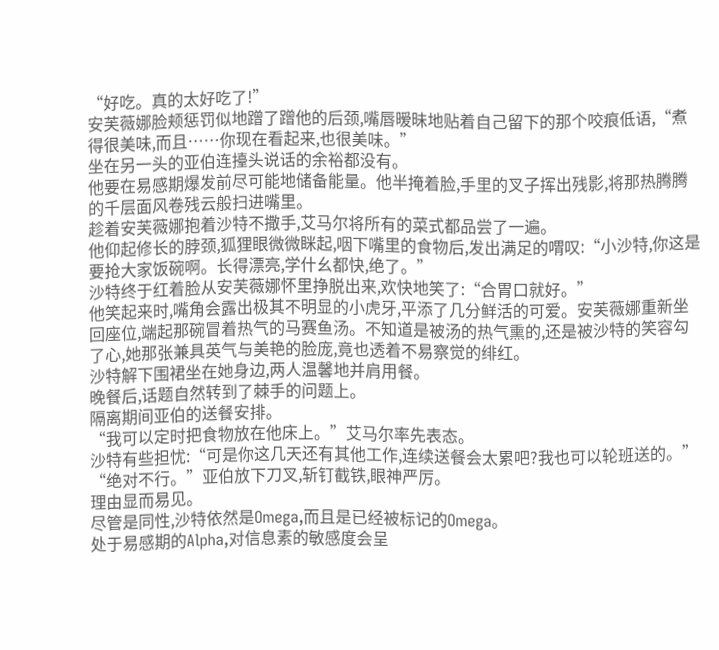“好吃。真的太好吃了!”
安芙薇娜脸颊惩罚似地蹭了蹭他的后颈,嘴唇暧昧地贴着自己留下的那个咬痕低语,“煮得很美味,而且……你现在看起来,也很美味。”
坐在另一头的亚伯连擡头说话的余裕都没有。
他要在易感期爆发前尽可能地储备能量。他半掩着脸,手里的叉子挥出残影,将那热腾腾的千层面风卷残云般扫进嘴里。
趁着安芙薇娜抱着沙特不撒手,艾马尔将所有的菜式都品尝了一遍。
他仰起修长的脖颈,狐狸眼微微眯起,咽下嘴里的食物后,发出满足的喟叹:“小沙特,你这是要抢大家饭碗啊。长得漂亮,学什幺都快,绝了。”
沙特终于红着脸从安芙薇娜怀里挣脱出来,欢快地笑了:“合胃口就好。”
他笑起来时,嘴角会露出极其不明显的小虎牙,平添了几分鲜活的可爱。安芙薇娜重新坐回座位,端起那碗冒着热气的马赛鱼汤。不知道是被汤的热气熏的,还是被沙特的笑容勾了心,她那张兼具英气与美艳的脸庞,竟也透着不易察觉的绯红。
沙特解下围裙坐在她身边,两人温馨地并肩用餐。
晚餐后,话题自然转到了棘手的问题上。
隔离期间亚伯的送餐安排。
“我可以定时把食物放在他床上。”艾马尔率先表态。
沙特有些担忧:“可是你这几天还有其他工作,连续送餐会太累吧?我也可以轮班送的。”
“绝对不行。”亚伯放下刀叉,斩钉截铁,眼神严厉。
理由显而易见。
尽管是同性,沙特依然是Omega,而且是已经被标记的Omega。
处于易感期的Alpha,对信息素的敏感度会呈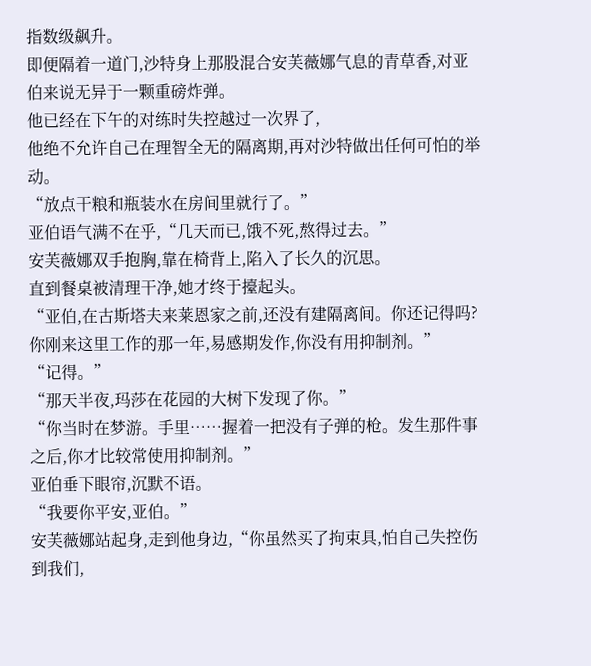指数级飙升。
即便隔着一道门,沙特身上那股混合安芙薇娜气息的青草香,对亚伯来说无异于一颗重磅炸弹。
他已经在下午的对练时失控越过一次界了,
他绝不允许自己在理智全无的隔离期,再对沙特做出任何可怕的举动。
“放点干粮和瓶装水在房间里就行了。”
亚伯语气满不在乎,“几天而已,饿不死,熬得过去。”
安芙薇娜双手抱胸,靠在椅背上,陷入了长久的沉思。
直到餐桌被清理干净,她才终于擡起头。
“亚伯,在古斯塔夫来莱恩家之前,还没有建隔离间。你还记得吗?你刚来这里工作的那一年,易感期发作,你没有用抑制剂。”
“记得。”
“那天半夜,玛莎在花园的大树下发现了你。”
“你当时在梦游。手里……握着一把没有子弹的枪。发生那件事之后,你才比较常使用抑制剂。”
亚伯垂下眼帘,沉默不语。
“我要你平安,亚伯。”
安芙薇娜站起身,走到他身边,“你虽然买了拘束具,怕自己失控伤到我们,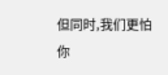但同时,我们更怕你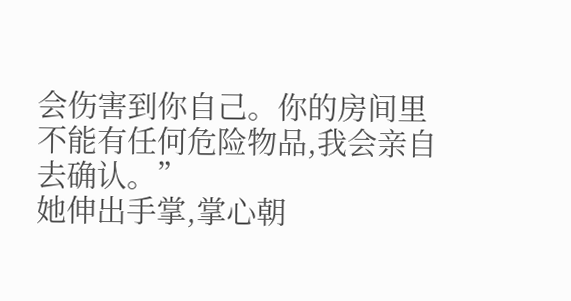会伤害到你自己。你的房间里不能有任何危险物品,我会亲自去确认。”
她伸出手掌,掌心朝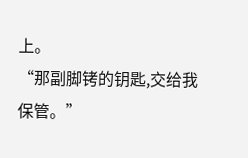上。
“那副脚铐的钥匙,交给我保管。”